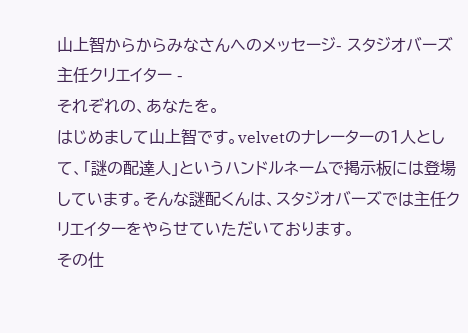山上智からからみなさんへのメッセージ- スタジオバーズ主任クリエイター -
それぞれの、あなたを。
はじめまして山上智です。velvetのナレーターの1人として、「謎の配達人」というハンドルネームで掲示板には登場しています。そんな謎配くんは、スタジオバーズでは主任クリエイターをやらせていただいております。
その仕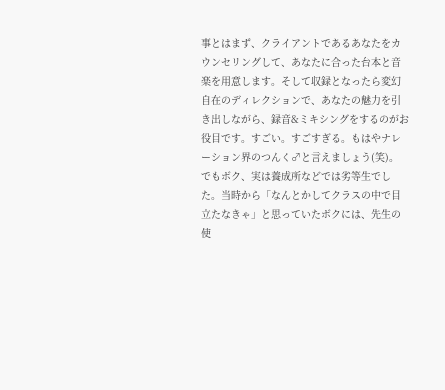事とはまず、クライアントであるあなたをカウンセリングして、あなたに合った台本と音楽を用意します。そして収録となったら変幻自在のディレクションで、あなたの魅力を引き出しながら、録音&ミキシングをするのがお役目です。すごい。すごすぎる。もはやナレーション界のつんく♂と言えましょう(笑)。
でもボク、実は養成所などでは劣等生でした。当時から「なんとかしてクラスの中で目立たなきゃ」と思っていたボクには、先生の使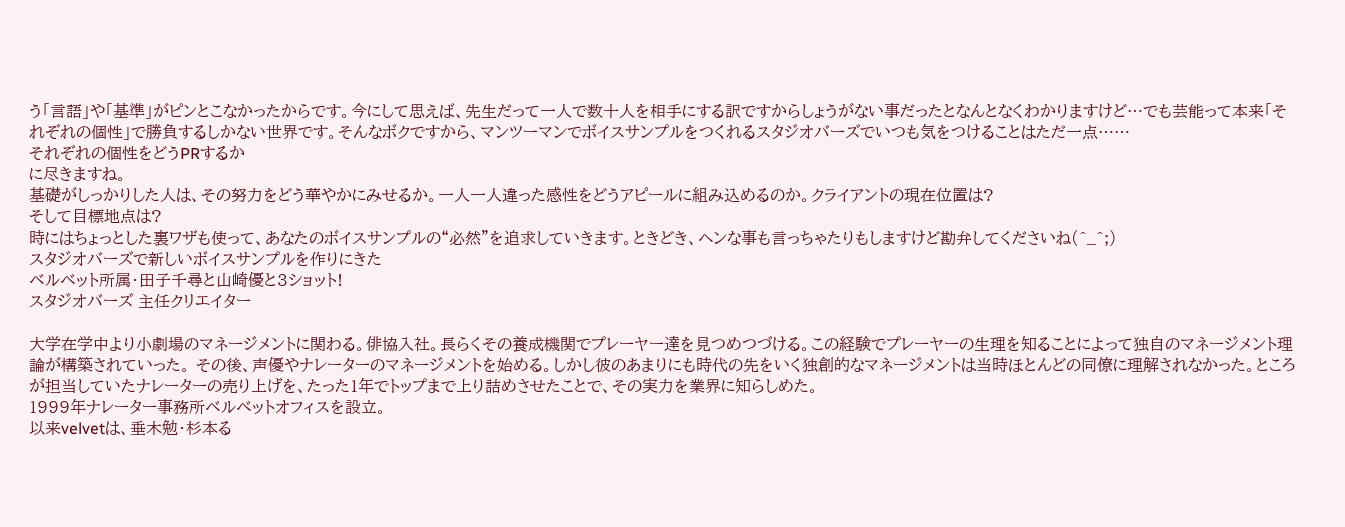う「言語」や「基準」がピンとこなかったからです。今にして思えば、先生だって一人で数十人を相手にする訳ですからしょうがない事だったとなんとなくわかりますけど…でも芸能って本来「それぞれの個性」で勝負するしかない世界です。そんなボクですから、マンツーマンでボイスサンプルをつくれるスタジオバーズでいつも気をつけることはただ一点……
それぞれの個性をどうPRするか
に尽きますね。
基礎がしっかりした人は、その努力をどう華やかにみせるか。一人一人違った感性をどうアピールに組み込めるのか。クライアントの現在位置は?
そして目標地点は?
時にはちょっとした裏ワザも使って、あなたのボイスサンプルの“必然”を追求していきます。ときどき、ヘンな事も言っちゃたりもしますけど勘弁してくださいね(^_^;)
スタジオバーズで新しいボイスサンプルを作りにきた
ベルベット所属・田子千尋と山崎優と3ショット!
スタジオバーズ 主任クリエイター

大学在学中より小劇場のマネージメントに関わる。俳協入社。長らくその養成機関でプレーヤー達を見つめつづける。この経験でプレーヤーの生理を知ることによって独自のマネージメント理論が構築されていった。 その後、声優やナレーターのマネージメントを始める。しかし彼のあまりにも時代の先をいく独創的なマネージメントは当時ほとんどの同僚に理解されなかった。ところが担当していたナレーターの売り上げを、たった1年でトップまで上り詰めさせたことで、その実力を業界に知らしめた。
1999年ナレーター事務所ベルベットオフィスを設立。
以来velvetは、垂木勉・杉本る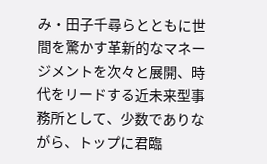み・田子千尋らとともに世間を驚かす革新的なマネージメントを次々と展開、時代をリードする近未来型事務所として、少数でありながら、トップに君臨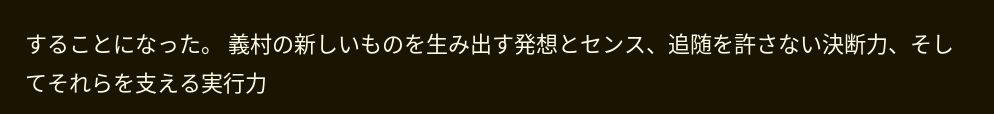することになった。 義村の新しいものを生み出す発想とセンス、追随を許さない決断力、そしてそれらを支える実行力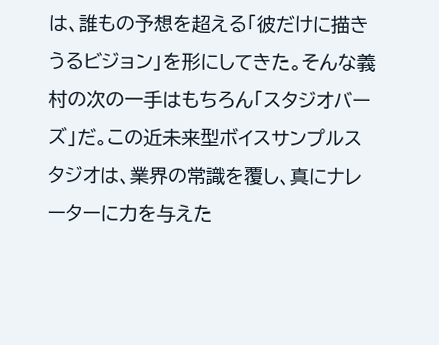は、誰もの予想を超える「彼だけに描きうるビジョン」を形にしてきた。そんな義村の次の一手はもちろん「スタジオバーズ」だ。この近未来型ボイスサンプルスタジオは、業界の常識を覆し、真にナレーターに力を与えた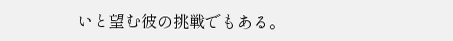いと望む彼の挑戦でもある。